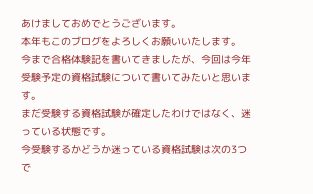あけましておめでとうございます。
本年もこのブログをよろしくお願いいたします。
今まで合格体験記を書いてきましたが、今回は今年受験予定の資格試験について書いてみたいと思います。
まだ受験する資格試験が確定したわけではなく、迷っている状態です。
今受験するかどうか迷っている資格試験は次の3つで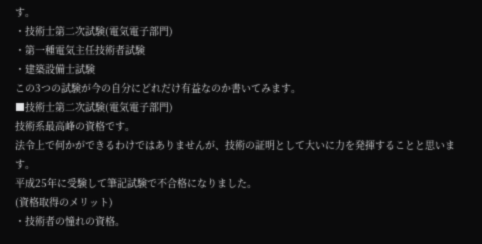す。
・技術士第二次試験(電気電子部門)
・第一種電気主任技術者試験
・建築設備士試験
この3つの試験が今の自分にどれだけ有益なのか書いてみます。
■技術士第二次試験(電気電子部門)
技術系最高峰の資格です。
法令上で何かができるわけではありませんが、技術の証明として大いに力を発揮することと思います。
平成25年に受験して筆記試験で不合格になりました。
(資格取得のメリット)
・技術者の憧れの資格。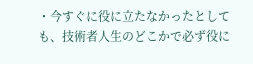・今すぐに役に立たなかったとしても、技術者人生のどこかで必ず役に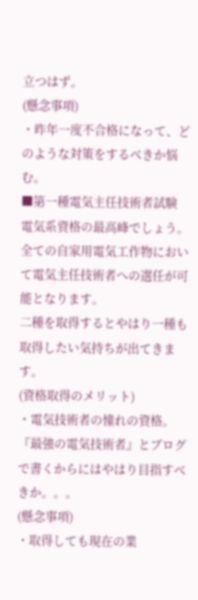立つはず。
(懸念事項)
・昨年一度不合格になって、どのような対策をするべきか悩む。
■第一種電気主任技術者試験
電気系資格の最高峰でしょう。
全ての自家用電気工作物において電気主任技術者への選任が可能となります。
二種を取得するとやはり一種も取得したい気持ちが出てきます。
(資格取得のメリット)
・電気技術者の憧れの資格。『最強の電気技術者』とブログで書くからにはやはり目指すべきか。。。
(懸念事項)
・取得しても現在の業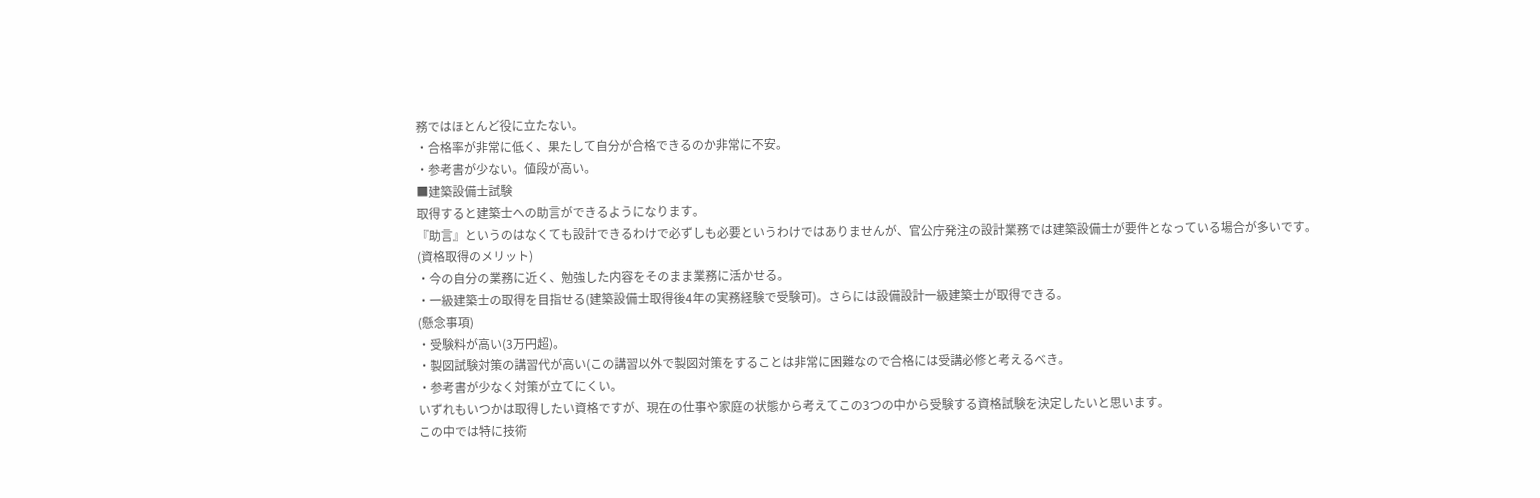務ではほとんど役に立たない。
・合格率が非常に低く、果たして自分が合格できるのか非常に不安。
・参考書が少ない。値段が高い。
■建築設備士試験
取得すると建築士への助言ができるようになります。
『助言』というのはなくても設計できるわけで必ずしも必要というわけではありませんが、官公庁発注の設計業務では建築設備士が要件となっている場合が多いです。
(資格取得のメリット)
・今の自分の業務に近く、勉強した内容をそのまま業務に活かせる。
・一級建築士の取得を目指せる(建築設備士取得後4年の実務経験で受験可)。さらには設備設計一級建築士が取得できる。
(懸念事項)
・受験料が高い(3万円超)。
・製図試験対策の講習代が高い(この講習以外で製図対策をすることは非常に困難なので合格には受講必修と考えるべき。
・参考書が少なく対策が立てにくい。
いずれもいつかは取得したい資格ですが、現在の仕事や家庭の状態から考えてこの3つの中から受験する資格試験を決定したいと思います。
この中では特に技術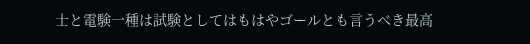士と電験一種は試験としてはもはやゴールとも言うべき最高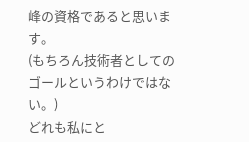峰の資格であると思います。
(もちろん技術者としてのゴールというわけではない。)
どれも私にと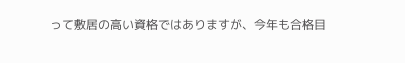って敷居の高い資格ではありますが、今年も合格目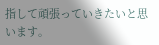指して頑張っていきたいと思います。